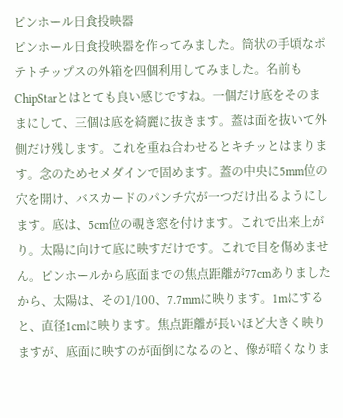ピンホール日食投映器
ピンホール日食投映器を作ってみました。筒状の手頃なポテトチップスの外箱を四個利用してみました。名前もChipStarとはとても良い感じですね。一個だけ底をそのままにして、三個は底を綺麗に抜きます。蓋は面を抜いて外側だけ残します。これを重ね合わせるとキチッとはまります。念のためセメダインで固めます。蓋の中央に5mm位の穴を開け、バスカードのパンチ穴が一つだけ出るようにします。底は、5cm位の覗き窓を付けます。これで出来上がり。太陽に向けて底に映すだけです。これで目を傷めません。ピンホールから底面までの焦点距離が77cmありましたから、太陽は、その1/100、7.7mmに映ります。1mにすると、直径1cmに映ります。焦点距離が長いほど大きく映りますが、底面に映すのが面倒になるのと、像が暗くなりま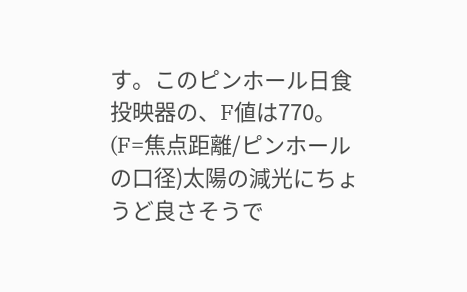す。このピンホール日食投映器の、F値は770。(F=焦点距離/ピンホールの口径)太陽の減光にちょうど良さそうで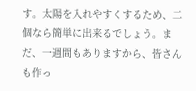す。太陽を入れやすくするため、二個なら簡単に出来るでしょう。まだ、一週間もありますから、皆さんも作っ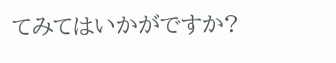てみてはいかがですか?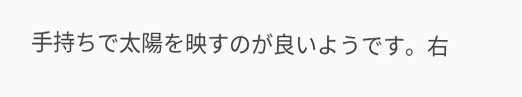手持ちで太陽を映すのが良いようです。右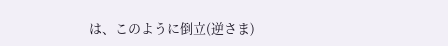は、このように倒立(逆さま)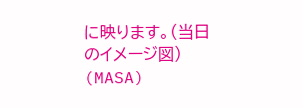に映ります。(当日のイメージ図) (MASA)